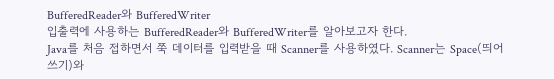BufferedReader와 BufferedWriter
입출력에 사용하는 BufferedReader와 BufferedWriter를 알아보고자 한다.
Java를 처음 접하면서 쭉 데이터를 입력받을 때 Scanner를 사용하였다. Scanner는 Space(띄어쓰기)와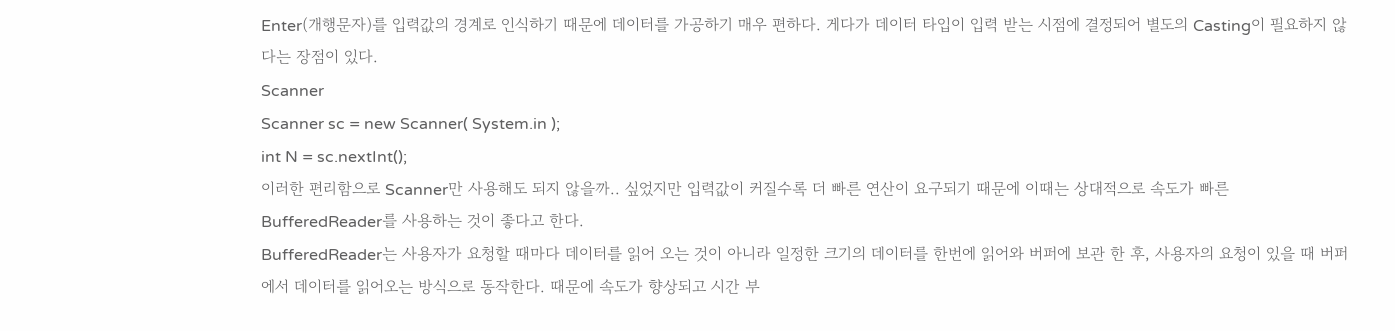Enter(개행문자)를 입력값의 경계로 인식하기 때문에 데이터를 가공하기 매우 편하다. 게다가 데이터 타입이 입력 받는 시점에 결정되어 별도의 Casting이 필요하지 않다는 장점이 있다.
Scanner
Scanner sc = new Scanner( System.in );
int N = sc.nextInt();
이러한 편리함으로 Scanner만 사용해도 되지 않을까.. 싶었지만 입력값이 커질수록 더 빠른 연산이 요구되기 때문에 이때는 상대적으로 속도가 빠른 BufferedReader를 사용하는 것이 좋다고 한다.
BufferedReader는 사용자가 요청할 때마다 데이터를 읽어 오는 것이 아니라 일정한 크기의 데이터를 한번에 읽어와 버퍼에 보관 한 후, 사용자의 요청이 있을 때 버퍼에서 데이터를 읽어오는 방식으로 동작한다. 때문에 속도가 향상되고 시간 부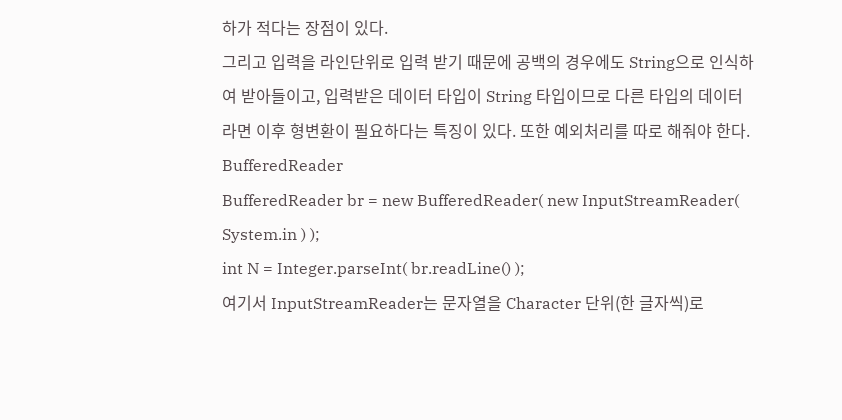하가 적다는 장점이 있다.
그리고 입력을 라인단위로 입력 받기 때문에 공백의 경우에도 String으로 인식하여 받아들이고, 입력받은 데이터 타입이 String 타입이므로 다른 타입의 데이터라면 이후 형변환이 필요하다는 특징이 있다. 또한 예외처리를 따로 해줘야 한다.
BufferedReader
BufferedReader br = new BufferedReader( new InputStreamReader( System.in ) );
int N = Integer.parseInt( br.readLine() );
여기서 InputStreamReader는 문자열을 Character 단위(한 글자씩)로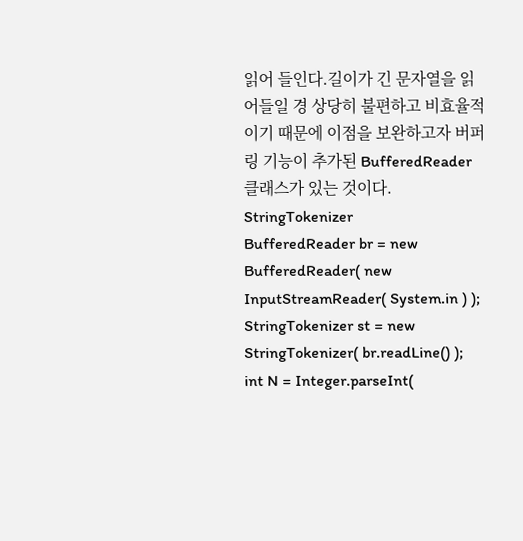읽어 들인다.길이가 긴 문자열을 읽어들일 경 상당히 불편하고 비효율적이기 때문에 이점을 보완하고자 버퍼링 기능이 추가된 BufferedReader 클래스가 있는 것이다.
StringTokenizer
BufferedReader br = new BufferedReader( new InputStreamReader( System.in ) );
StringTokenizer st = new StringTokenizer( br.readLine() );
int N = Integer.parseInt(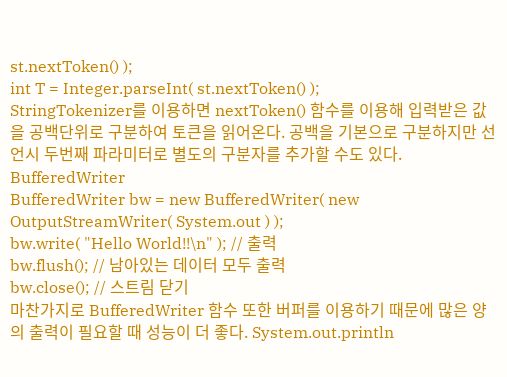st.nextToken() );
int T = Integer.parseInt( st.nextToken() );
StringTokenizer를 이용하면 nextToken() 함수를 이용해 입력받은 값을 공백단위로 구분하여 토큰을 읽어온다. 공백을 기본으로 구분하지만 선언시 두번째 파라미터로 별도의 구분자를 추가할 수도 있다.
BufferedWriter
BufferedWriter bw = new BufferedWriter( new OutputStreamWriter( System.out ) );
bw.write( "Hello World!!\n" ); // 출력
bw.flush(); // 남아있는 데이터 모두 출력
bw.close(); // 스트림 닫기
마찬가지로 BufferedWriter 함수 또한 버퍼를 이용하기 때문에 많은 양의 출력이 필요할 때 성능이 더 좋다. System.out.println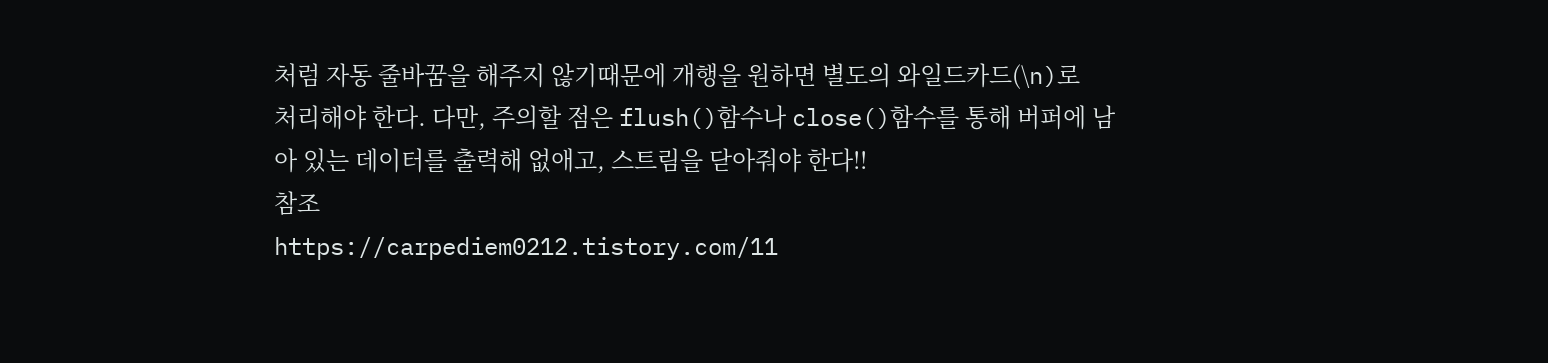처럼 자동 줄바꿈을 해주지 않기때문에 개행을 원하면 별도의 와일드카드(\n)로 처리해야 한다. 다만, 주의할 점은 flush()함수나 close()함수를 통해 버퍼에 남아 있는 데이터를 출력해 없애고, 스트림을 닫아줘야 한다!!
참조
https://carpediem0212.tistory.com/11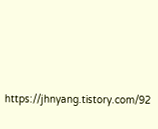https://jhnyang.tistory.com/92